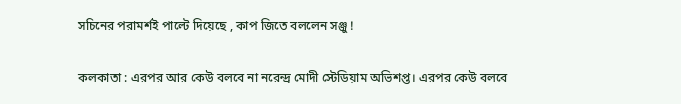সচিনের পরামর্শই পাল্টে দিয়েছে , কাপ জিতে বললেন সঞ্জু !

কলকাতা : এরপর আর কেউ বলবে না নরেন্দ্র মোদী স্টেডিয়াম অভিশপ্ত। এরপর কেউ বলবে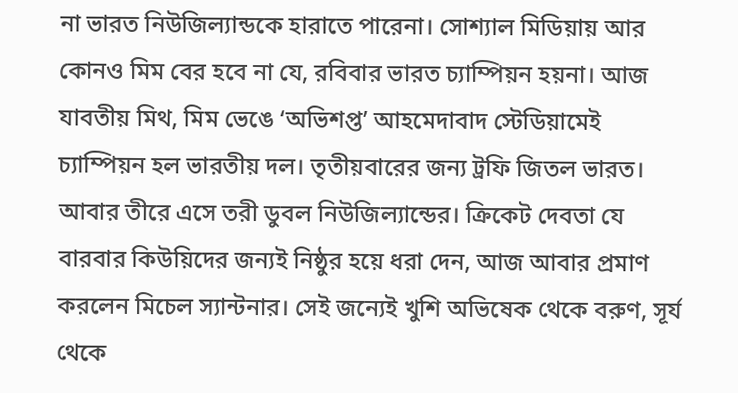না ভারত নিউজিল্যান্ডকে হারাতে পারেনা। সোশ্যাল মিডিয়ায় আর কোনও মিম বের হবে না যে, রবিবার ভারত চ্যাম্পিয়ন হয়না। আজ যাবতীয় মিথ, মিম ভেঙে ‘অভিশপ্ত’ আহমেদাবাদ স্টেডিয়ামেই চ্যাম্পিয়ন হল ভারতীয় দল। তৃতীয়বারের জন্য ট্রফি জিতল ভারত। আবার তীরে এসে তরী ডুবল নিউজিল্যান্ডের। ক্রিকেট দেবতা যে বারবার কিউয়িদের জন্যই নিষ্ঠুর হয়ে ধরা দেন, আজ আবার প্রমাণ করলেন মিচেল স্যান্টনার। সেই জন্যেই খুশি অভিষেক থেকে বরুণ, সূর্য থেকে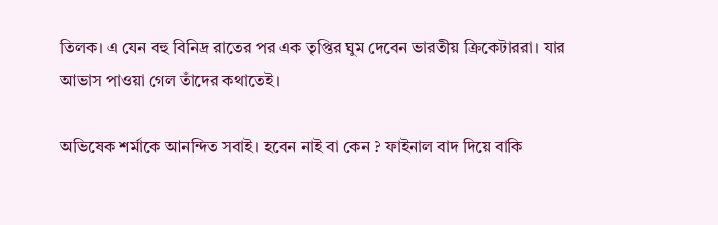তিলক। এ যেন বহু বিনিদ্র রাতের পর এক তৃপ্তির ঘুম দেবেন ভারতীয় ক্রিকেটাররা। যার আভাস পাওয়া গেল তাঁদের কথাতেই।

অভিষেক শর্মাকে আনন্দিত সবাই। হবেন নাই বা কেন ? ফাইনাল বাদ দিয়ে বাকি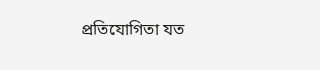প্রতিযোগিতা যত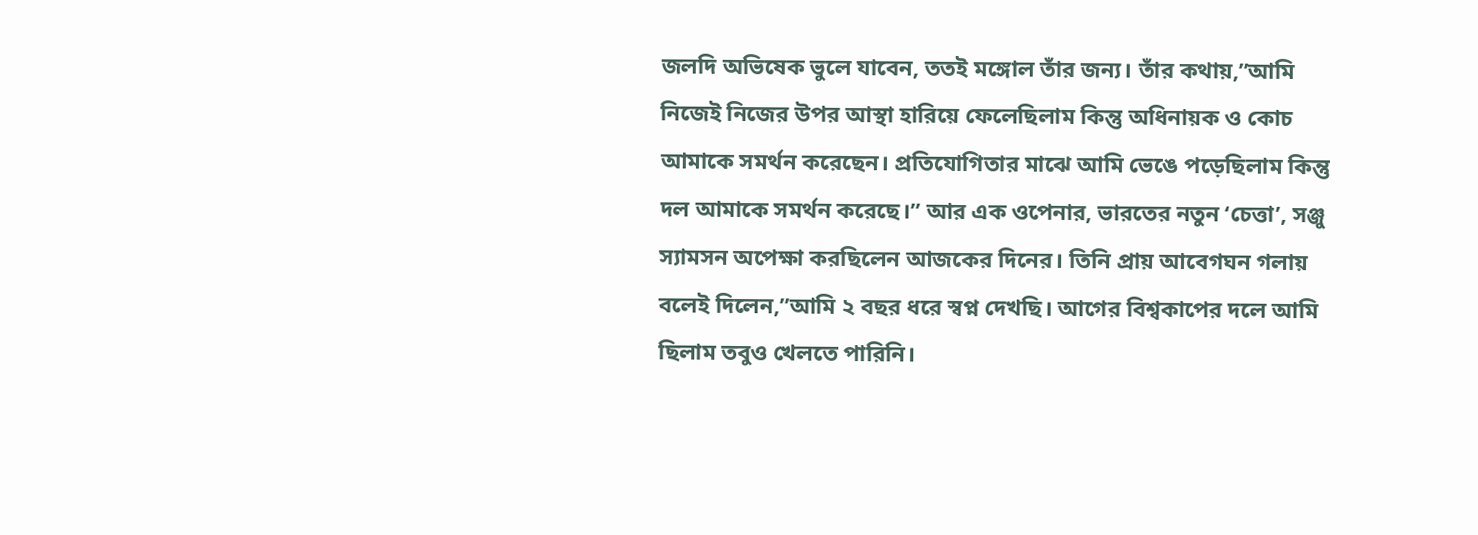জলদি অভিষেক ভুলে যাবেন, ততই মঙ্গোল তাঁর জন্য। তাঁর কথায়,”আমি নিজেই নিজের উপর আস্থা হারিয়ে ফেলেছিলাম কিন্তু অধিনায়ক ও কোচ আমাকে সমর্থন করেছেন। প্রতিযোগিতার মাঝে আমি ভেঙে পড়েছিলাম কিন্তু দল আমাকে সমর্থন করেছে।” আর এক ওপেনার, ভারতের নতুন ‘চেত্তা’, সঞ্জু স্যামসন অপেক্ষা করছিলেন আজকের দিনের। তিনি প্রায় আবেগঘন গলায় বলেই দিলেন,”আমি ২ বছর ধরে স্বপ্ন দেখছি। আগের বিশ্বকাপের দলে আমি ছিলাম তবুও খেলতে পারিনি।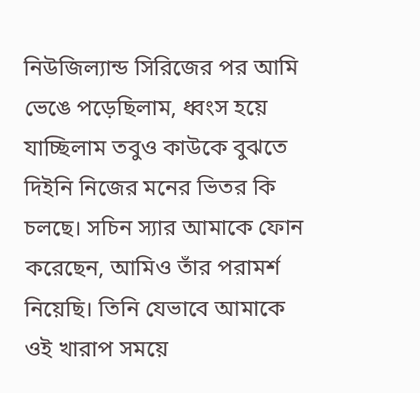নিউজিল্যান্ড সিরিজের পর আমি ভেঙে পড়েছিলাম, ধ্বংস হয়ে যাচ্ছিলাম তবুও কাউকে বুঝতে দিইনি নিজের মনের ভিতর কি চলছে। সচিন স্যার আমাকে ফোন করেছেন, আমিও তাঁর পরামর্শ নিয়েছি। তিনি যেভাবে আমাকে ওই খারাপ সময়ে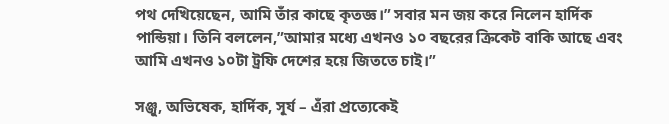পথ দেখিয়েছেন, আমি তাঁর কাছে কৃতজ্ঞ।” সবার মন জয় করে নিলেন হার্দিক পান্ডিয়া। তিনি বললেন,”আমার মধ্যে এখনও ১০ বছরের ক্রিকেট বাকি আছে এবং আমি এখনও ১০টা ট্রফি দেশের হয়ে জিততে চাই।”

সঞ্জু, অভিষেক, হার্দিক, সূর্য – এঁরা প্রত্যেকেই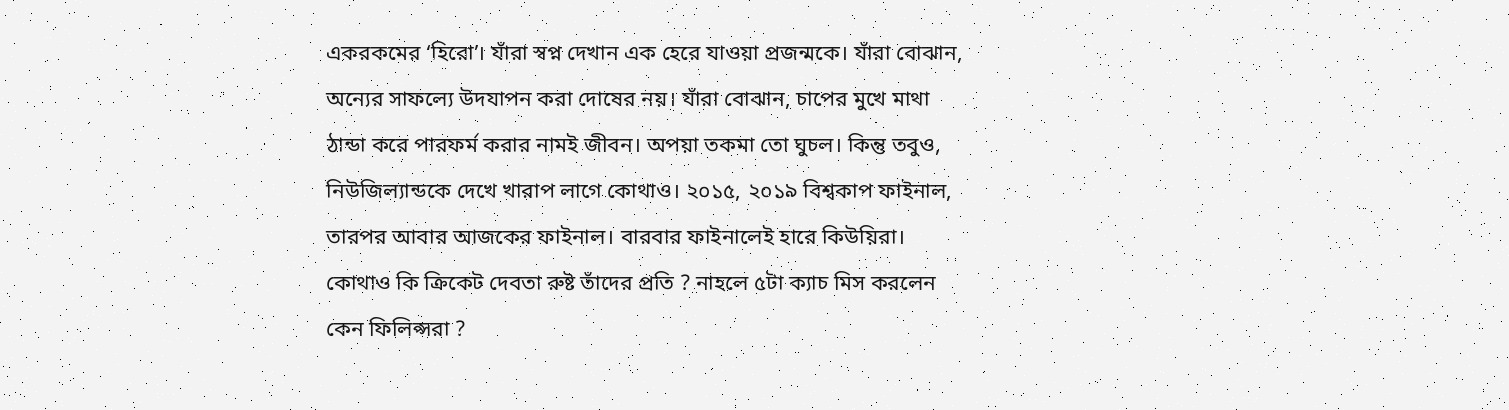একরকমের ‘হিরো’। যাঁরা স্বপ্ন দেখান এক হেরে যাওয়া প্রজন্মকে। যাঁরা বোঝান, অন্যের সাফল্যে উদযাপন করা দোষের নয়। যাঁরা বোঝান, চাপের মুখে মাথা ঠান্ডা করে পারফর্ম করার নামই জীবন। অপয়া তকমা তো ঘুচল। কিন্তু তবুও, নিউজিল্যান্ডকে দেখে খারাপ লাগে কোথাও। ২০১৫, ২০১৯ বিশ্বকাপ ফাইনাল, তারপর আবার আজকের ফাইনাল। বারবার ফাইনালেই হারে কিউয়িরা। কোথাও কি ক্রিকেট দেবতা রুষ্ট তাঁদের প্রতি ? নাহলে ৫টা ক্যাচ মিস করলেন কেন ফিলিপ্সরা ?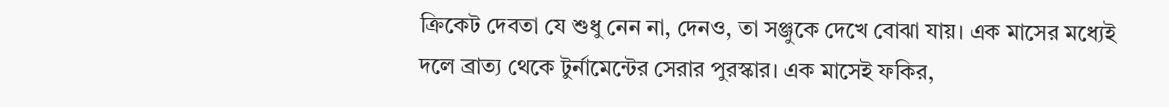ক্রিকেট দেবতা যে শুধু নেন না, দেনও, তা সঞ্জুকে দেখে বোঝা যায়। এক মাসের মধ্যেই দলে ব্রাত্য থেকে টুর্নামেন্টের সেরার পুরস্কার। এক মাসেই ফকির,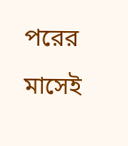পরের মাসেই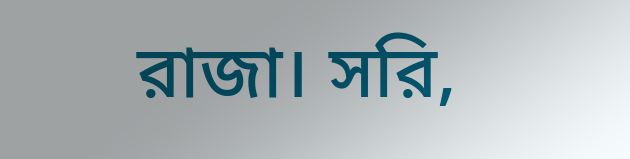রাজা। সরি,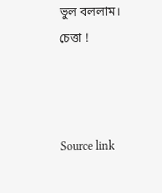ভুল বললাম। চেত্তা !



Source link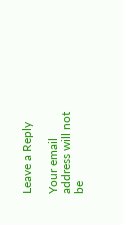Leave a Reply

Your email address will not be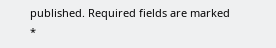published. Required fields are marked *